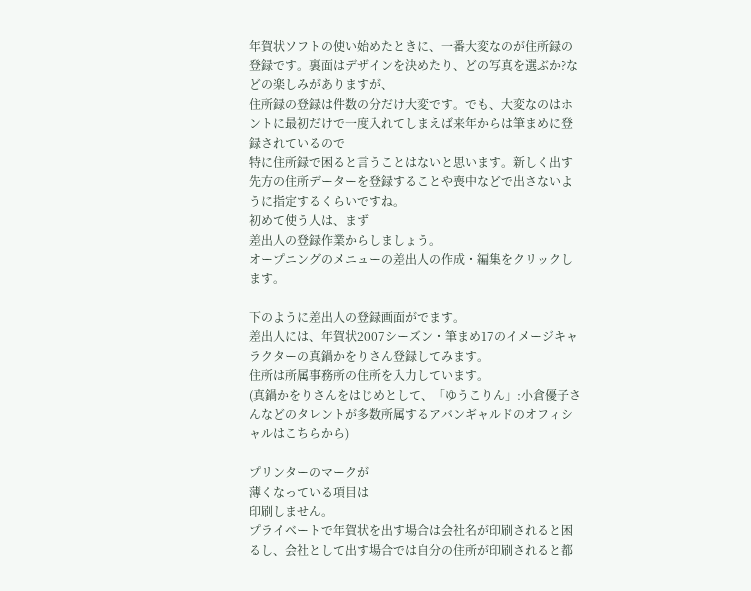年賀状ソフトの使い始めたときに、一番大変なのが住所録の登録です。裏面はデザインを決めたり、どの写真を選ぶか?などの楽しみがありますが、
住所録の登録は件数の分だけ大変です。でも、大変なのはホントに最初だけで一度入れてしまえば来年からは筆まめに登録されているので
特に住所録で困ると言うことはないと思います。新しく出す先方の住所データーを登録することや喪中などで出さないように指定するくらいですね。
初めて使う人は、まず
差出人の登録作業からしましょう。
オープニングのメニューの差出人の作成・編集をクリックします。

下のように差出人の登録画面がでます。
差出人には、年賀状2007シーズン・筆まめ17のイメージキャラクターの真鍋かをりさん登録してみます。
住所は所属事務所の住所を入力しています。
(真鍋かをりさんをはじめとして、「ゆうこりん」:小倉優子さんなどのタレントが多数所属するアバンギャルドのオフィシャルはこちらから)

プリンターのマークが
薄くなっている項目は
印刷しません。
プライベートで年賀状を出す場合は会社名が印刷されると困るし、会社として出す場合では自分の住所が印刷されると都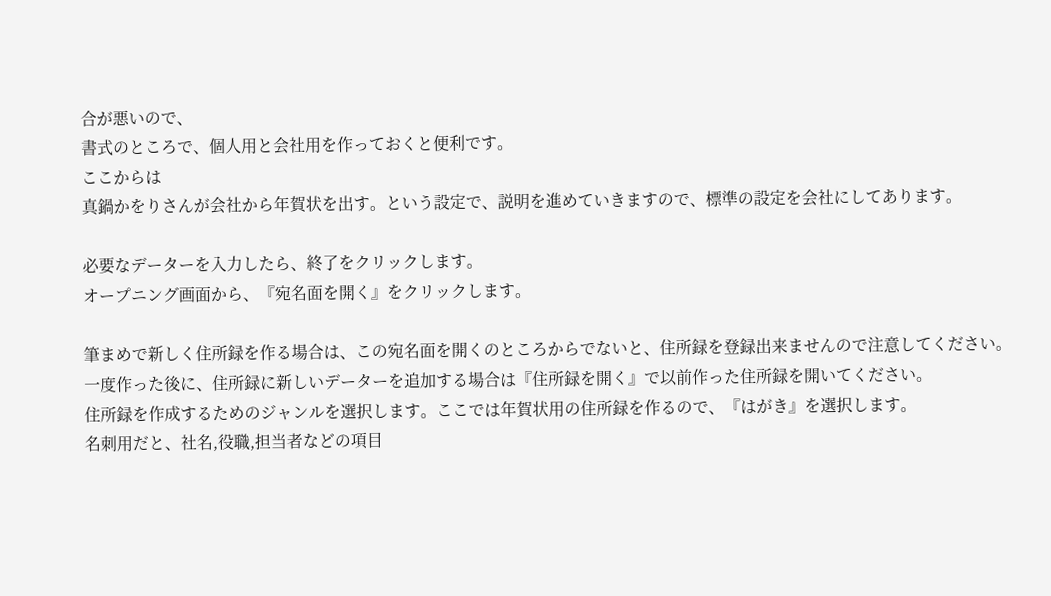合が悪いので、
書式のところで、個人用と会社用を作っておくと便利です。
ここからは
真鍋かをりさんが会社から年賀状を出す。という設定で、説明を進めていきますので、標準の設定を会社にしてあります。

必要なデーターを入力したら、終了をクリックします。
オープニング画面から、『宛名面を開く』をクリックします。

筆まめで新しく住所録を作る場合は、この宛名面を開くのところからでないと、住所録を登録出来ませんので注意してください。
一度作った後に、住所録に新しいデーターを追加する場合は『住所録を開く』で以前作った住所録を開いてください。
住所録を作成するためのジャンルを選択します。ここでは年賀状用の住所録を作るので、『はがき』を選択します。
名刺用だと、社名,役職,担当者などの項目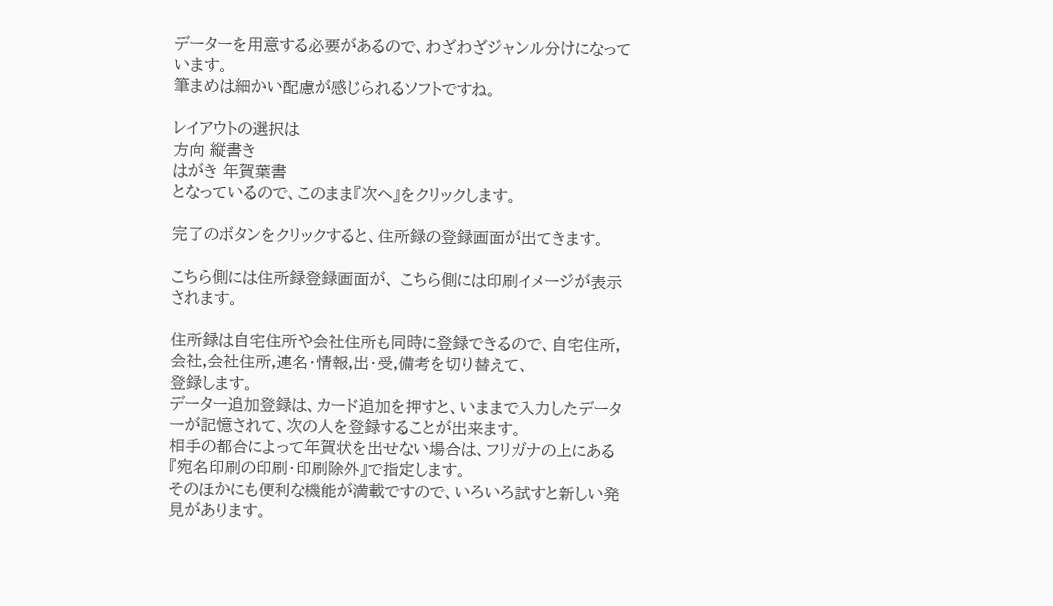データーを用意する必要があるので、わざわざジャンル分けになっています。
筆まめは細かい配慮が感じられるソフトですね。

レイアウトの選択は
方向 縦書き
はがき 年賀葉書
となっているので、このまま『次へ』をクリックします。

完了のボタンをクリックすると、住所録の登録画面が出てきます。

こちら側には住所録登録画面が、 こちら側には印刷イメージが表示されます。

住所録は自宅住所や会社住所も同時に登録できるので、自宅住所,会社,会社住所,連名・情報,出・受,備考を切り替えて、
登録します。
データー追加登録は、カード追加を押すと、いままで入力したデーターが記憶されて、次の人を登録することが出来ます。
相手の都合によって年賀状を出せない場合は、フリガナの上にある『宛名印刷の印刷・印刷除外』で指定します。
そのほかにも便利な機能が満載ですので、いろいろ試すと新しい発見があります。